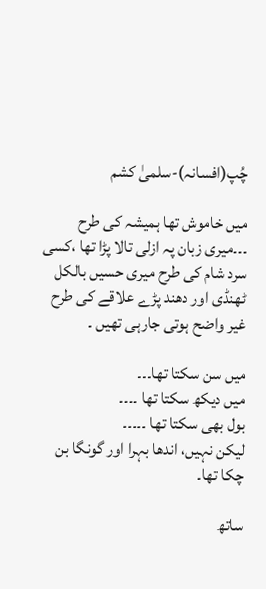چُپ(افسانہ)-سلمیٰ کشم

میں خاموش تھا ہمیشہ کی طرح ۔۔۔میری زبان پہ ازلی تالا پڑا تھا ،کسی سرد شام کی طرح میری حسیں بالکل ٹھنڈی اور دھند پڑے علاقے کی طرح غیر واضح ہوتی جارہی تھیں ۔

میں سن سکتا تھا۔۔۔
میں دیکھ سکتا تھا ۔۔۔۔
بول بھی سکتا تھا ۔۔۔۔۔
لیکن نہیں، اندھا بہرا اور گونگا بن چکا تھا۔

ساتھ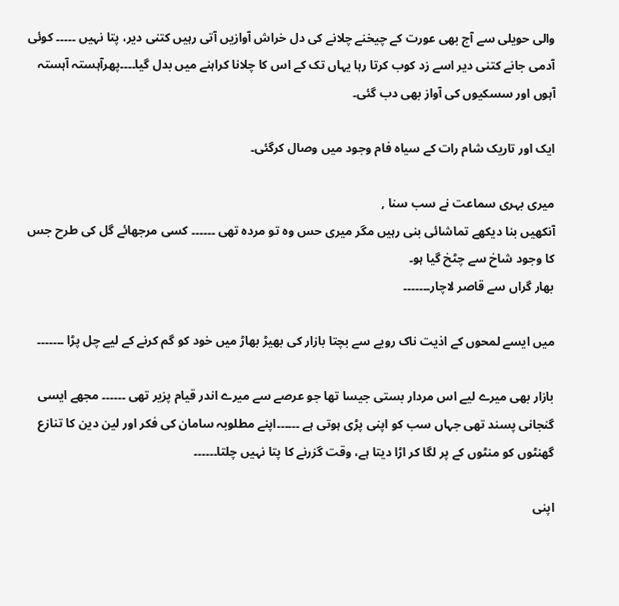والی حویلی سے آج بھی عورت کے چیخنے چلانے کی دل خراش آوازیں آتی رہیں کتنی دیر، پتا نہیں ۔۔۔۔۔ کوئی آدمی جانے کتنی دیر اسے زد کوب کرتا رہا یہاں تک کے اس کا چلانا کراہنے میں بدل گیا۔۔۔۔پھرآہستہ آہستہ آہوں اور سسکیوں کی آواز بھی دب گئی۔

ایک اور تاریک شام رات کے سیاہ فام وجود میں وصال کرگئی۔

میری بہری سماعت نے سب سنا ,
آنکھیں بنا دیکھے تماشائی بنی رہیں مگر میری حس وہ تو مردہ تھی ۔۔۔۔۔۔ کسی مرجھائے گل کی طرح جس کا وجود شاخ سے چٹخ گیا ہو۔
بھار گراں سے قاصر لاچار۔۔۔۔۔۔۔

میں ایسے لمحوں کے اذیت ناک رویے سے بچتا بازار کی بھیڑ بھاڑ میں خود کو گم کرنے کے لیے چل پڑا ۔۔۔۔۔۔۔

بازار بھی میرے لیے اس مردار بستی جیسا تھا جو عرصے سے میرے اندر قیام پزیر تھی ۔۔۔۔۔۔ مجھے ایسی گنجانی پسند تھی جہاں سب کو اپنی پڑی ہوتی ہے ۔۔۔۔۔۔اپنے مطلوبہ سامان کی فکر اور لین دین کا تنازع گھنٹوں کو منٹوں کے پر لگا کر اڑا دیتا ہے، وقت گزرنے کا پتا نہیں چلتا۔۔۔۔۔۔

اپنی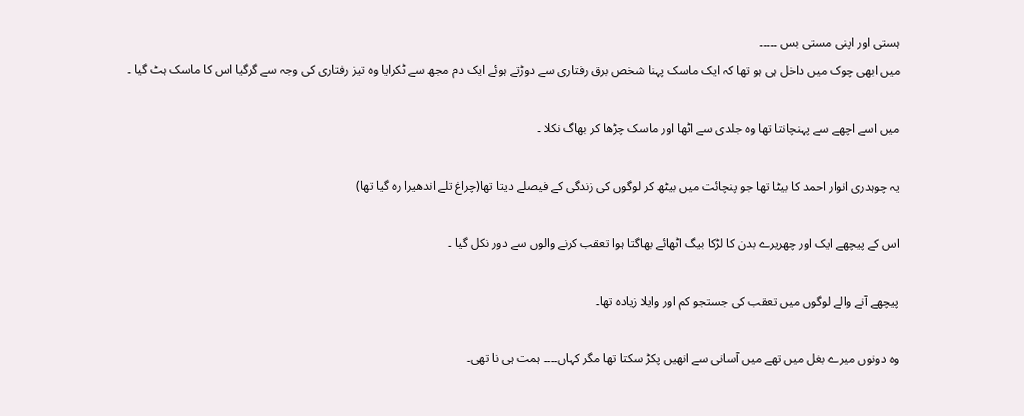ہستی اور اپنی مستی بس ۔۔۔۔۔
میں ابھی چوک میں داخل ہی ہو تھا کہ ایک ماسک پہنا شخص برق رفتاری سے دوڑتے ہوئے ایک دم مجھ سے ٹکرایا وہ تیز رفتاری کی وجہ سے گرگیا اس کا ماسک ہٹ گیا ۔

میں اسے اچھے سے پہنچانتا تھا وہ جلدی سے اٹھا اور ماسک چڑھا کر بھاگ نکلا ۔

یہ چوہدری انوار احمد کا بیٹا تھا جو پنچائت میں بیٹھ کر لوگوں کی زندگی کے فیصلے دیتا تھا(چراغ تلے اندھیرا رہ گیا تھا)

اس کے پیچھے ایک اور چھریرے بدن کا لڑکا بیگ اٹھائے بھاگتا ہوا تعقب کرنے والوں سے دور نکل گیا ۔

پیچھے آنے والے لوگوں میں تعقب کی جستجو کم اور وایلا زیادہ تھا۔

وہ دونوں میرے بغل میں تھے میں آسانی سے انھیں پکڑ سکتا تھا مگر کہاں۔۔۔۔ ہمت ہی نا تھی۔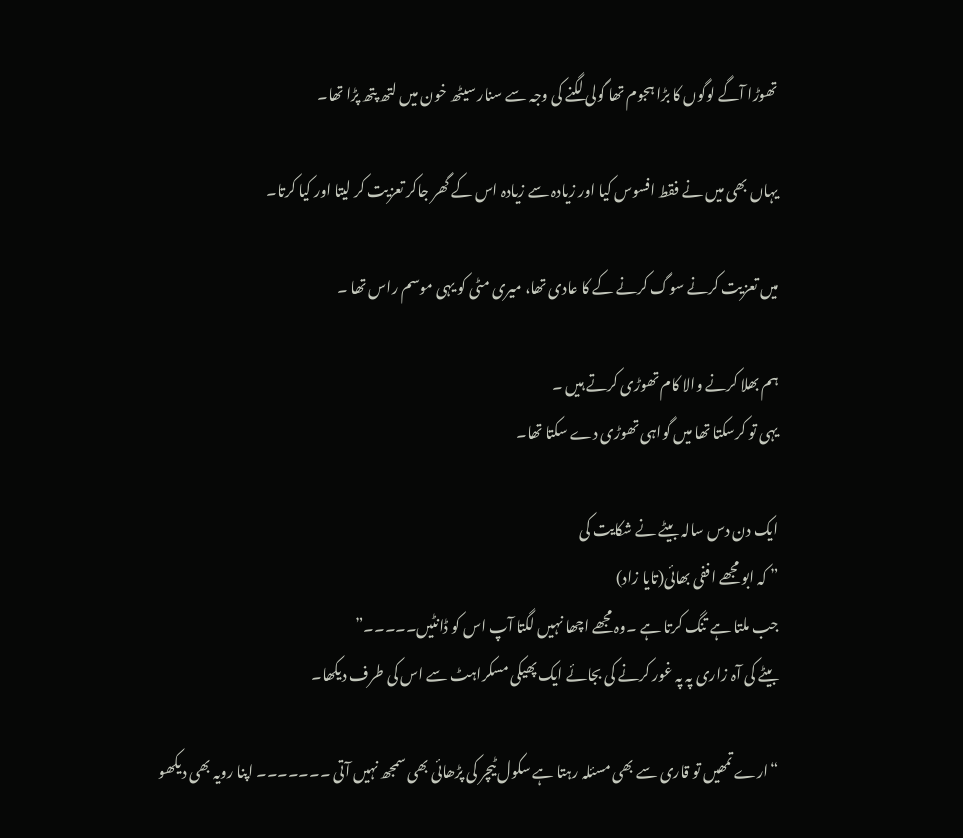تھوڑا آگے لوگوں کا بڑا ہجوم تھا گولی لگنے کی وجہ سے سنار سیٹھ خون میں لتھ پتھ پڑا تھا۔

یہاں بھی میں نے فقط افسوس کیا اور زیادہ سے زیادہ اس کے گھر جاکر تعزیت کر لیتا اور کیا کرتا۔

میں تعزیت کرنے سوگ کرنے کے کا عادی تھا، میری مٹی کو یہی موسم راس تھا ۔

ہم بھلا کرنے والا کام تھوڑی کرتے ہیں ۔
یہی تو کرسکتا تھا میں گواہی تھوڑی دے سکتا تھا۔

ایک دن دس سالہ بیٹے نے شکایت کی
” کہ ابو مجھے اففی بھائی(تایا زاد)
جب ملتا ہے تنگ کرتا ہے ۔وہ مجھے اچھا نہیں لگتا آپ اس کو ڈانٹیں۔۔۔۔۔”
بیٹے کی آہ زاری پہ پہ غور کرنے کی بجائے ایک پھیکی مسکراہٹ سے اس کی طرف دیکھا۔

“ارے تمھیں تو قاری سے بھی مسئلہ رہتا ہے سکول ٹیچر کی پڑھائی بھی سمجھ نہیں آتی ۔۔۔۔۔۔۔ اپنا رویہ بھی دیکھو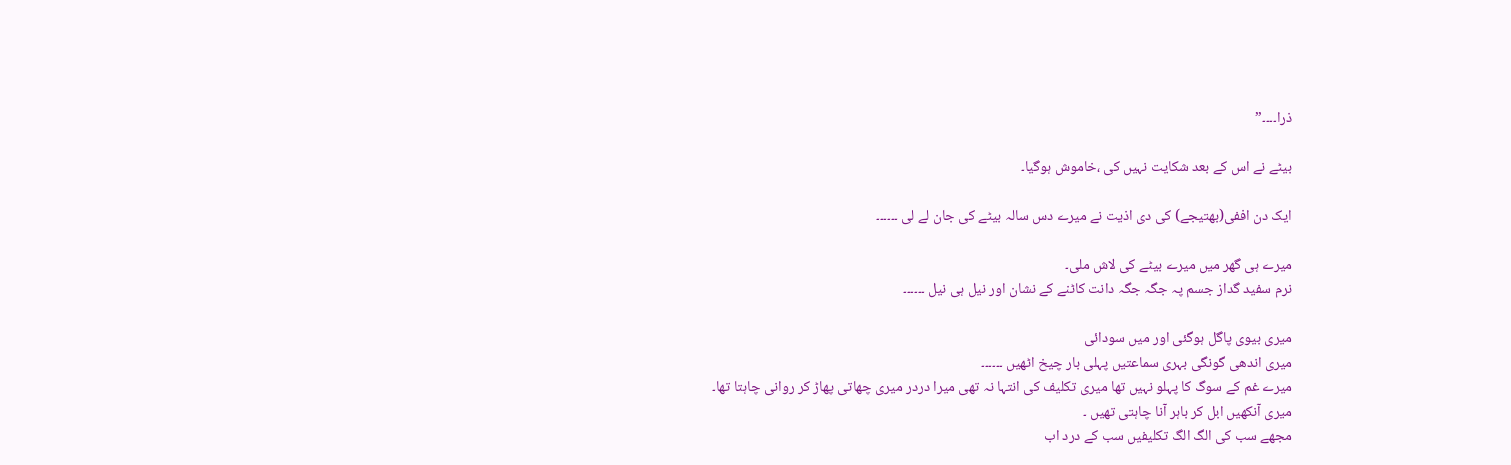ذرا۔۔۔۔”

بیٹے نے اس کے بعد شکایت نہیں کی ،خاموش ہوگیا۔

ایک دن اففی(بھتیجے) کی دی اذیت نے میرے دس سالہ بیٹے کی جان لے لی ۔۔۔۔۔۔

میرے ہی گھر میں میرے بیٹے کی لاش ملی۔
نرم سفید گداز جسم پہ جگہ جگہ دانت کاٹنے کے نشان اور نیل ہی نیل ۔۔۔۔۔۔

میری بیوی پاگل ہوگئی اور میں سودائی
میری اندھی گونگی بہری سماعتیں پہلی بار چیخ اٹھیں ۔۔۔۔۔۔
میرے غم کے سوگ کا پہلو نہیں تھا میری تکلیف کی انتہا نہ تھی میرا دردر میری چھاتی پھاڑ کر روانی چاہتا تھا۔
میری آنکھیں ابل کر باہر آنا چاہتی تھیں ۔
مجھے سب کی الگ الگ تکلیفیں سب کے درد اب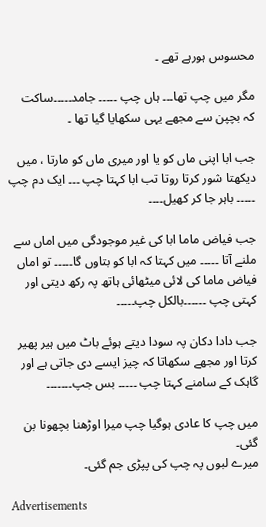محسوس ہورہے تھے ۔

مگر میں چپ تھا۔۔۔ ہاں چپ ۔۔۔۔۔ جامد۔۔۔۔۔ساکت
کہ بچپن سے مجھے یہی سکھایا گیا تھا ۔

جب ابا اپنی ماں کو یا اور میری ماں کو مارتا ، میں دیکھتا شور کرتا روتا تب ابا کہتا چپ ۔۔۔ ایک دم چپ ۔۔۔۔۔ باہر جا کر کھیل۔۔۔۔

جب فیاض ماما ابا کی غیر موجودگی میں اماں سے ملنے آتا ۔۔۔۔۔ میں کہتا کہ ابا کو بتاوں گا۔۔۔۔۔ تو اماں فیاض ماما کی لائی میٹھائی ہاتھ پہ رکھ دیتی اور کہتی چپ ۔۔۔۔۔۔بالکل چپ۔۔۔۔۔

جب دادا دکان پہ سودا دیتے ہوئے باٹ میں ہیر پھیر کرتا اور مجھے سکھاتا کہ چیز ایسے دی جاتی ہے اور گاہک کے سامنے کہتا چپ ۔۔۔۔۔ بس جپ۔۔۔۔۔۔۔

میں چپ کا عادی ہوگیا چپ میرا اوڑھنا بچھونا بن گئی۔
میرے لبوں پہ چپ کی پپڑی جم گئی۔

Advertisements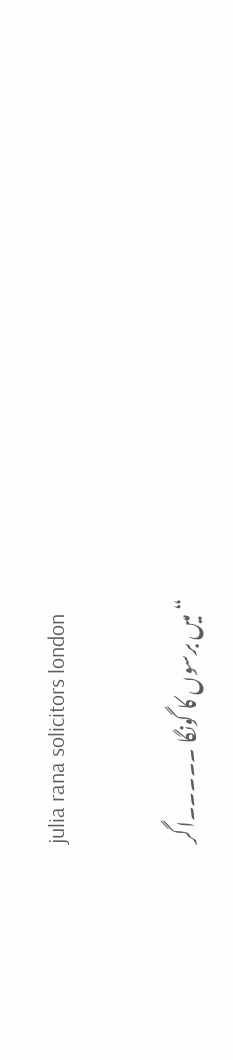julia rana solicitors london

“میں برسوں کا گونگا ۔۔۔۔۔اگر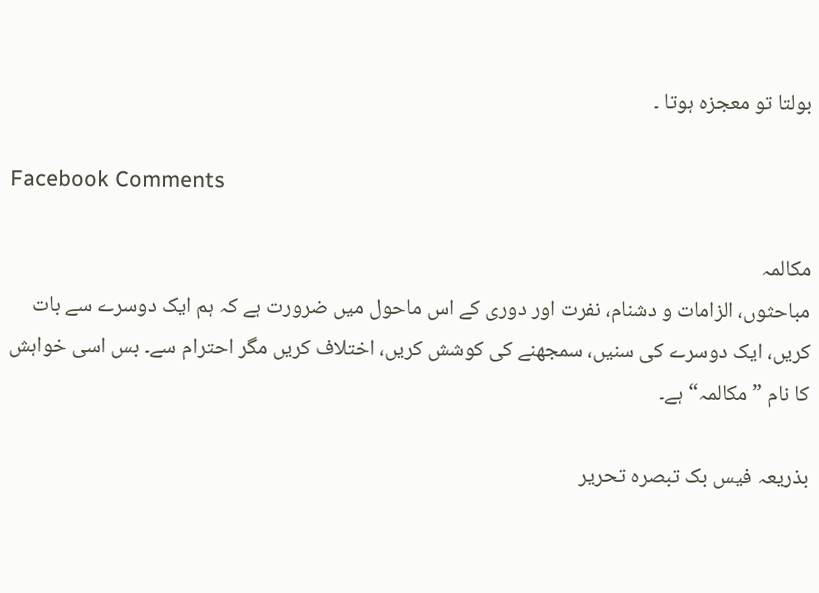بولتا تو معجزہ ہوتا ۔

Facebook Comments

مکالمہ
مباحثوں، الزامات و دشنام، نفرت اور دوری کے اس ماحول میں ضرورت ہے کہ ہم ایک دوسرے سے بات کریں، ایک دوسرے کی سنیں، سمجھنے کی کوشش کریں، اختلاف کریں مگر احترام سے۔ بس اسی خواہش کا نام ”مکالمہ“ ہے۔

بذریعہ فیس بک تبصرہ تحریر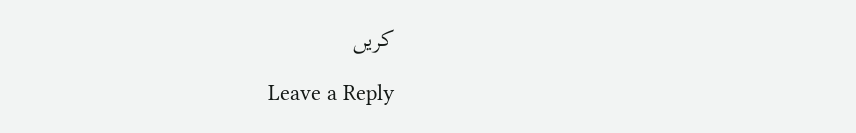کریں

Leave a Reply